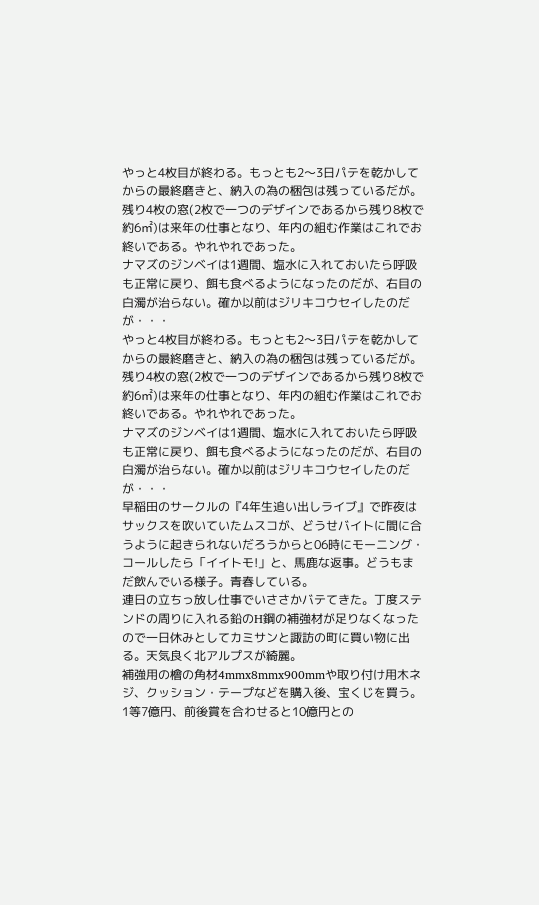やっと4枚目が終わる。もっとも2〜3日パテを乾かしてからの最終磨きと、納入の為の梱包は残っているだが。
残り4枚の窓(2枚で一つのデザインであるから残り8枚で約6㎡)は来年の仕事となり、年内の組む作業はこれでお終いである。やれやれであった。
ナマズのジンベイは1週間、塩水に入れておいたら呼吸も正常に戻り、餌も食べるようになったのだが、右目の白濁が治らない。確か以前はジリキコウセイしたのだが・・・
やっと4枚目が終わる。もっとも2〜3日パテを乾かしてからの最終磨きと、納入の為の梱包は残っているだが。
残り4枚の窓(2枚で一つのデザインであるから残り8枚で約6㎡)は来年の仕事となり、年内の組む作業はこれでお終いである。やれやれであった。
ナマズのジンベイは1週間、塩水に入れておいたら呼吸も正常に戻り、餌も食べるようになったのだが、右目の白濁が治らない。確か以前はジリキコウセイしたのだが・・・
早稲田のサークルの『4年生追い出しライブ』で昨夜はサックスを吹いていたムスコが、どうせバイトに間に合うように起きられないだろうからと06時にモーニング・コールしたら「イイトモ!」と、馬鹿な返事。どうもまだ飲んでいる様子。青春している。
連日の立ちっ放し仕事でいささかバテてきた。丁度ステンドの周りに入れる鉛のH鋼の補強材が足りなくなったので一日休みとしてカミサンと諏訪の町に買い物に出る。天気良く北アルプスが綺麗。
補強用の檜の角材4mmx8mmx900mmや取り付け用木ネジ、クッション・テープなどを購入後、宝くじを買う。1等7億円、前後賞を合わせると10億円との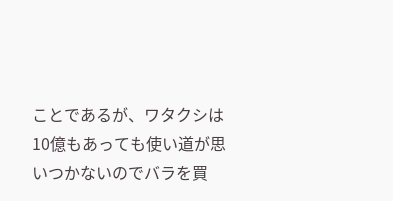ことであるが、ワタクシは10億もあっても使い道が思いつかないのでバラを買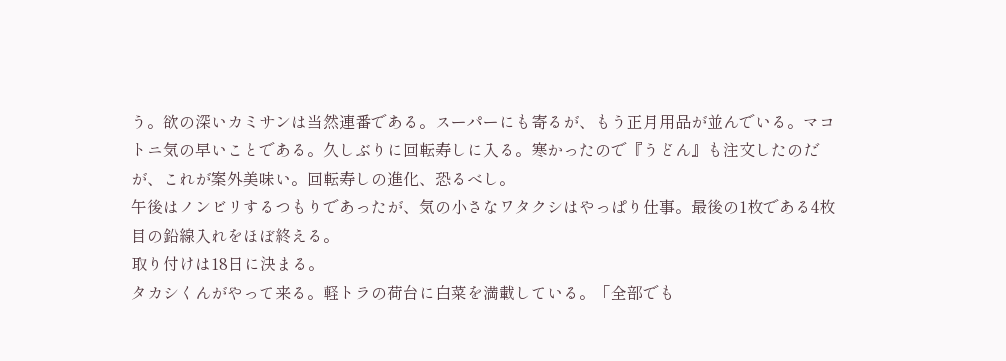う。欲の深いカミサンは当然連番である。スーパーにも寄るが、もう正月用品が並んでいる。マコトニ気の早いことである。久しぶりに回転寿しに入る。寒かったので『うどん』も注文したのだが、これが案外美味い。回転寿しの進化、恐るべし。
午後はノンビリするつもりであったが、気の小さなワタクシはやっぱり仕事。最後の1枚である4枚目の鉛線入れをほぼ終える。
取り付けは18日に決まる。
タカシくんがやって来る。軽トラの荷台に白菜を満載している。「全部でも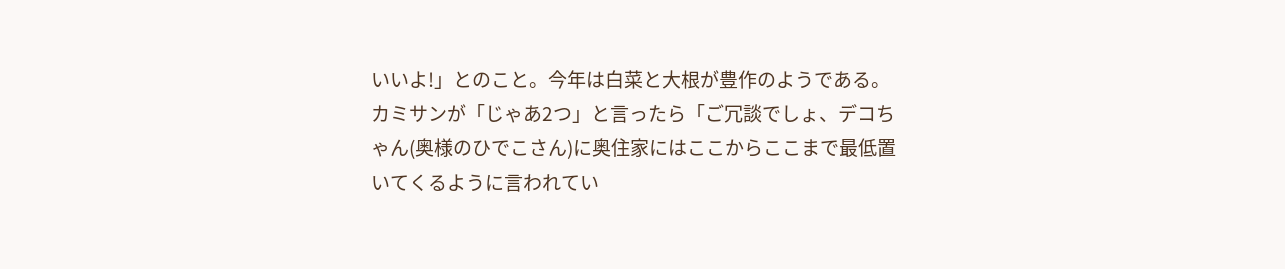いいよ!」とのこと。今年は白菜と大根が豊作のようである。カミサンが「じゃあ2つ」と言ったら「ご冗談でしょ、デコちゃん(奥様のひでこさん)に奥住家にはここからここまで最低置いてくるように言われてい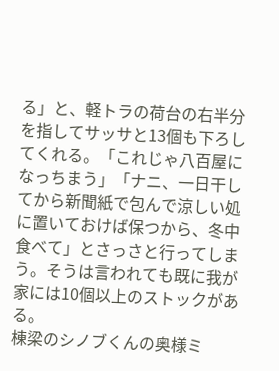る」と、軽トラの荷台の右半分を指してサッサと13個も下ろしてくれる。「これじゃ八百屋になっちまう」「ナニ、一日干してから新聞紙で包んで涼しい処に置いておけば保つから、冬中食べて」とさっさと行ってしまう。そうは言われても既に我が家には10個以上のストックがある。
棟梁のシノブくんの奥様ミ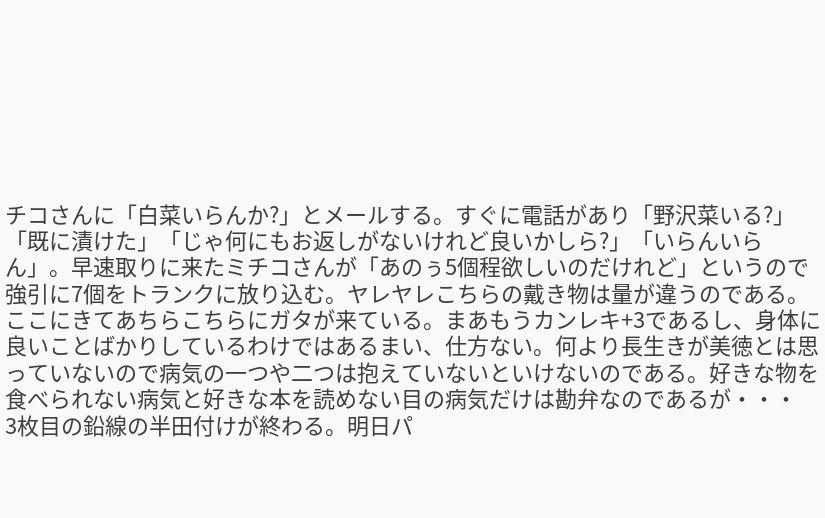チコさんに「白菜いらんか?」とメールする。すぐに電話があり「野沢菜いる?」「既に漬けた」「じゃ何にもお返しがないけれど良いかしら?」「いらんいらん」。早速取りに来たミチコさんが「あのぅ5個程欲しいのだけれど」というので強引に7個をトランクに放り込む。ヤレヤレこちらの戴き物は量が違うのである。
ここにきてあちらこちらにガタが来ている。まあもうカンレキ+3であるし、身体に良いことばかりしているわけではあるまい、仕方ない。何より長生きが美徳とは思っていないので病気の一つや二つは抱えていないといけないのである。好きな物を食べられない病気と好きな本を読めない目の病気だけは勘弁なのであるが・・・
3枚目の鉛線の半田付けが終わる。明日パ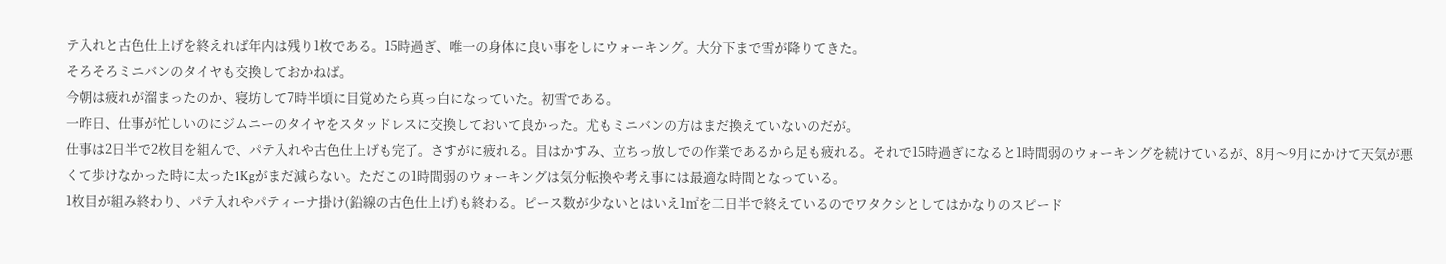テ入れと古色仕上げを終えれば年内は残り1枚である。15時過ぎ、唯一の身体に良い事をしにウォーキング。大分下まで雪が降りてきた。
そろそろミニバンのタイヤも交換しておかねば。
今朝は疲れが溜まったのか、寝坊して7時半頃に目覚めたら真っ白になっていた。初雪である。
一昨日、仕事が忙しいのにジムニーのタイヤをスタッドレスに交換しておいて良かった。尤もミニバンの方はまだ換えていないのだが。
仕事は2日半で2枚目を組んで、パテ入れや古色仕上げも完了。さすがに疲れる。目はかすみ、立ちっ放しでの作業であるから足も疲れる。それで15時過ぎになると1時間弱のウォーキングを続けているが、8月〜9月にかけて天気が悪くて歩けなかった時に太った1Kgがまだ減らない。ただこの1時間弱のウォーキングは気分転換や考え事には最適な時間となっている。
1枚目が組み終わり、パテ入れやパティーナ掛け(鉛線の古色仕上げ)も終わる。ピース数が少ないとはいえ1㎡を二日半で終えているのでワタクシとしてはかなりのスピード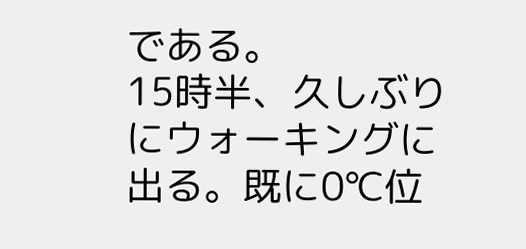である。
15時半、久しぶりにウォーキングに出る。既に0℃位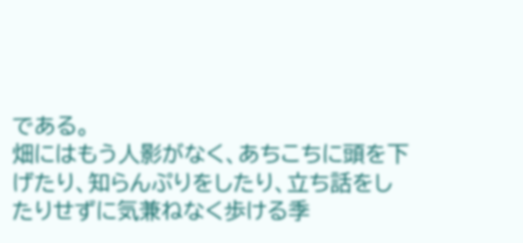である。
畑にはもう人影がなく、あちこちに頭を下げたり、知らんぷりをしたり、立ち話をしたりせずに気兼ねなく歩ける季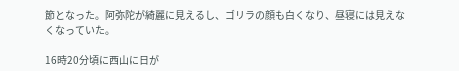節となった。阿弥陀が綺麗に見えるし、ゴリラの顔も白くなり、昼寝には見えなくなっていた。

16時20分頃に西山に日が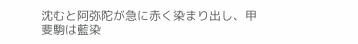沈むと阿弥陀が急に赤く染まり出し、甲斐駒は藍染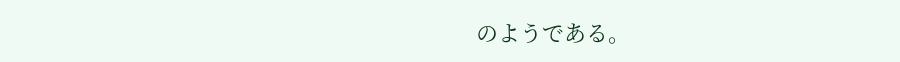のようである。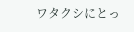ワタクシにとっ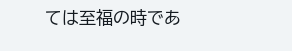ては至福の時であ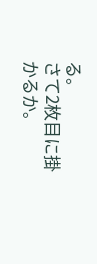る。
さて2枚目に掛かるか。